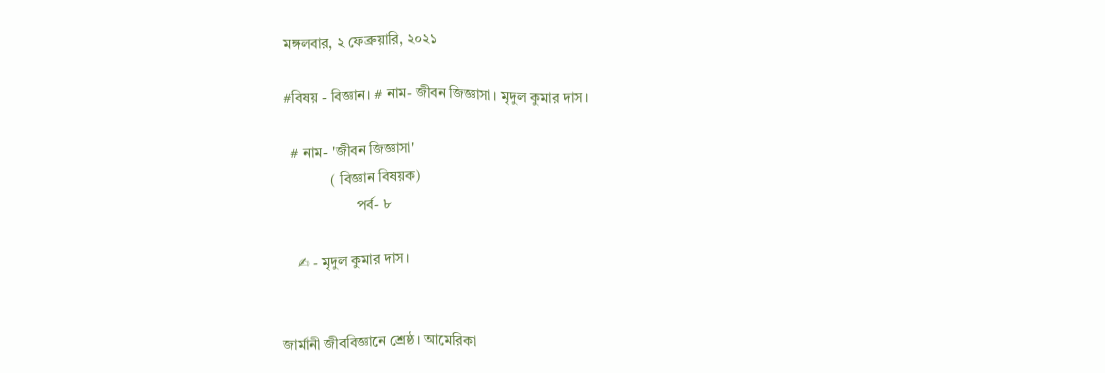মঙ্গলবার, ২ ফেব্রুয়ারি, ২০২১

#বিষয় - বিজ্ঞান। # নাম- জীবন জিজ্ঞাসা। মৃদুল কুমার দাস।

  # নাম- 'জীবন জিজ্ঞাসা'
             ( বিজ্ঞান বিষয়ক)
                    পর্ব- ৮

    ✍ - মৃদুল কুমার দাস।


জার্মানী জীববিজ্ঞানে শ্রেষ্ঠ। আমেরিকা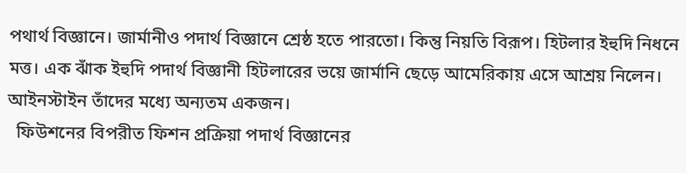পথার্থ বিজ্ঞানে। জার্মানীও পদার্থ বিজ্ঞানে শ্রেষ্ঠ হতে পারতো। কিন্তু নিয়তি বিরূপ। হিটলার ইহুদি নিধনে মত্ত। এক ঝাঁক ইহুদি পদার্থ বিজ্ঞানী হিটলারের ভয়ে জার্মানি ছেড়ে আমেরিকায় এসে আশ্রয় নিলেন। আইনস্টাইন তাঁদের মধ্যে অন্যতম একজন।
  ফিউশনের বিপরীত ফিশন প্রক্রিয়া পদার্থ বিজ্ঞানের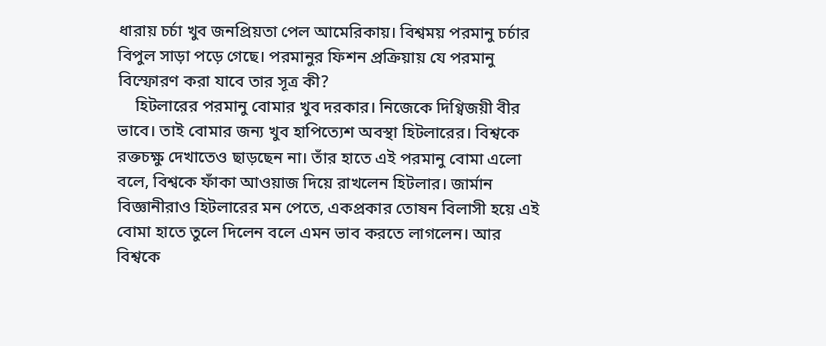ধারায় চর্চা খুব জনপ্রিয়তা পেল আমেরিকায়। বিশ্বময় পরমানু চর্চার বিপুল সাড়া পড়ে গেছে। পরমানুর ফিশন প্রক্রিয়ায় যে পরমানু বিস্ফোরণ করা যাবে তার সূত্র কী?
    হিটলারের পরমানু বোমার খুব দরকার। নিজেকে দিগ্বিজয়ী বীর ভাবে। তাই বোমার জন্য খুব হাপিত্যেশ অবস্থা হিটলারের। বিশ্বকে রক্তচক্ষু দেখাতেও ছাড়ছেন না। তাঁর হাতে এই পরমানু বোমা এলো বলে, বিশ্বকে ফাঁকা আওয়াজ দিয়ে রাখলেন হিটলার। জার্মান বিজ্ঞানীরাও হিটলারের মন পেতে, একপ্রকার তোষন বিলাসী হয়ে এই বোমা হাতে তুলে দিলেন বলে এমন ভাব করতে লাগলেন। আর বিশ্বকে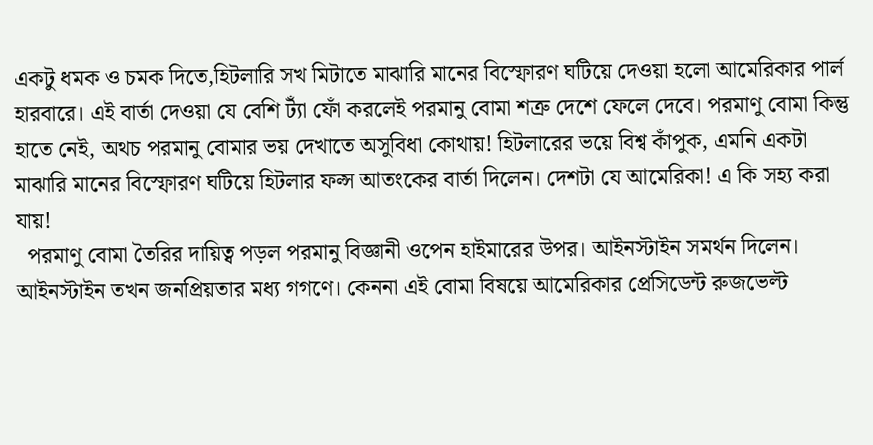একটু ধমক ও চমক দিতে,হিটলারি সখ মিটাতে মাঝারি মানের বিস্ফোরণ ঘটিয়ে দেওয়া হলো আমেরিকার পার্ল হারবারে। এই বার্তা দেওয়া যে বেশি ট্যাঁ ফোঁ করলেই পরমানু বোমা শত্রু দেশে ফেলে দেবে। পরমাণু বোমা কিন্তু হাতে নেই, অথচ পরমানু বোমার ভয় দেখাতে অসুবিধা কোথায়! হিটলারের ভয়ে বিশ্ব কাঁপুক, এমনি একটা মাঝারি মানের বিস্ফোরণ ঘটিয়ে হিটলার ফল্স আতংকের বার্তা দিলেন। দেশটা যে আমেরিকা! এ কি সহ্য করা যায়!
  পরমাণু বোমা তৈরির দায়িত্ব পড়ল পরমানু বিজ্ঞানী ওপেন হাইমারের উপর। আইনস্টাইন সমর্থন দিলেন। আইনস্টাইন তখন জনপ্রিয়তার মধ্য গগণে। কেননা এই বোমা বিষয়ে আমেরিকার প্রেসিডেন্ট রুজভেল্ট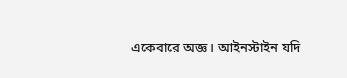একেবারে অজ্ঞ। আইনস্টাইন যদি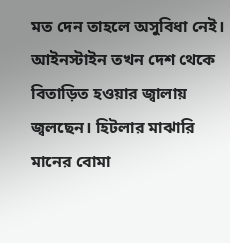মত দেন তাহলে অসুবিধা নেই। আইনস্টাইন তখন দেশ থেকে বিতাড়িত হওয়ার জ্বালায় জ্বলছেন। হিটলার মাঝারি মানের বোমা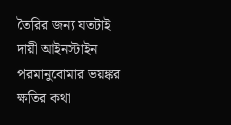তৈরির জন্য যতটাই দায়ী আইনস্টাইন পরমানুবোমার ভয়ঙ্কর ক্ষতির কথা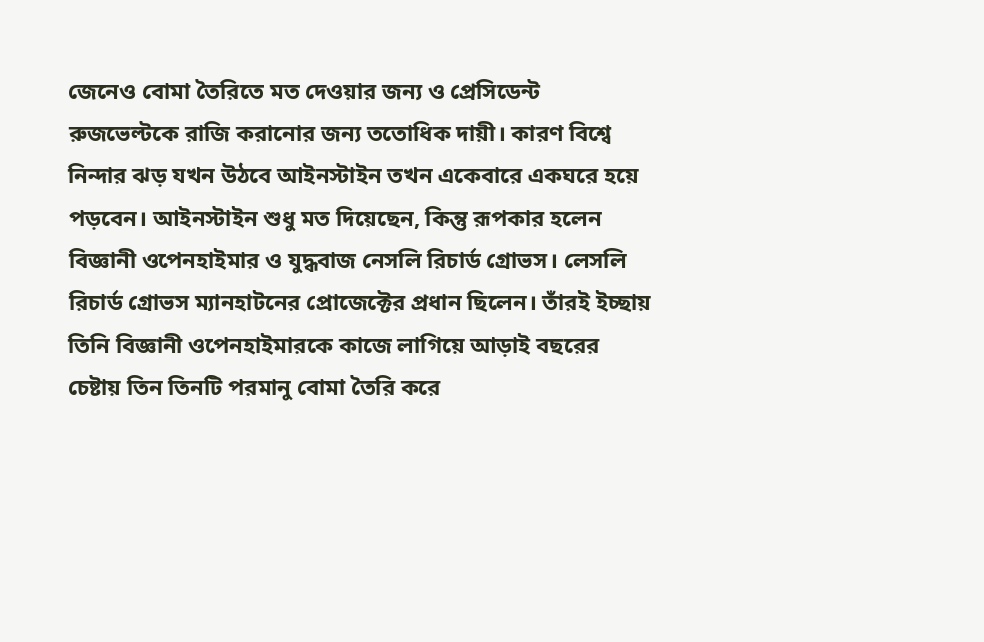জেনেও বোমা তৈরিতে মত দেওয়ার জন্য ও প্রেসিডেন্ট রুজভেল্টকে রাজি করানোর জন্য ততোধিক দায়ী। কারণ বিশ্বে নিন্দার ঝড় যখন উঠবে আইনস্টাইন তখন একেবারে একঘরে হয়ে পড়বেন। আইনস্টাইন শুধু মত দিয়েছেন, কিন্তু রূপকার হলেন বিজ্ঞানী ওপেনহাইমার ও যুদ্ধবাজ নেসলি রিচার্ড গ্রোভস। লেসলি রিচার্ড গ্রোভস ম্যানহাটনের প্রোজেক্টের প্রধান ছিলেন। তাঁরই ইচ্ছায় তিনি বিজ্ঞানী ওপেনহাইমারকে কাজে লাগিয়ে আড়াই বছরের চেষ্টায় তিন তিনটি পরমানু বোমা তৈরি করে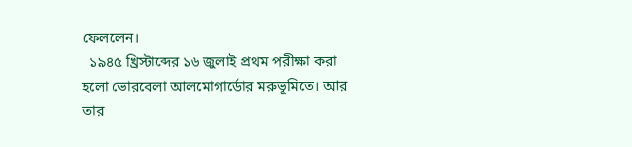ফেললেন।
  ১৯৪৫ খ্রিস্টাব্দের ১৬ জুলাই প্রথম পরীক্ষা করা হলো ভোরবেলা আলমোগার্ডোর মরুভূমিতে। আর তার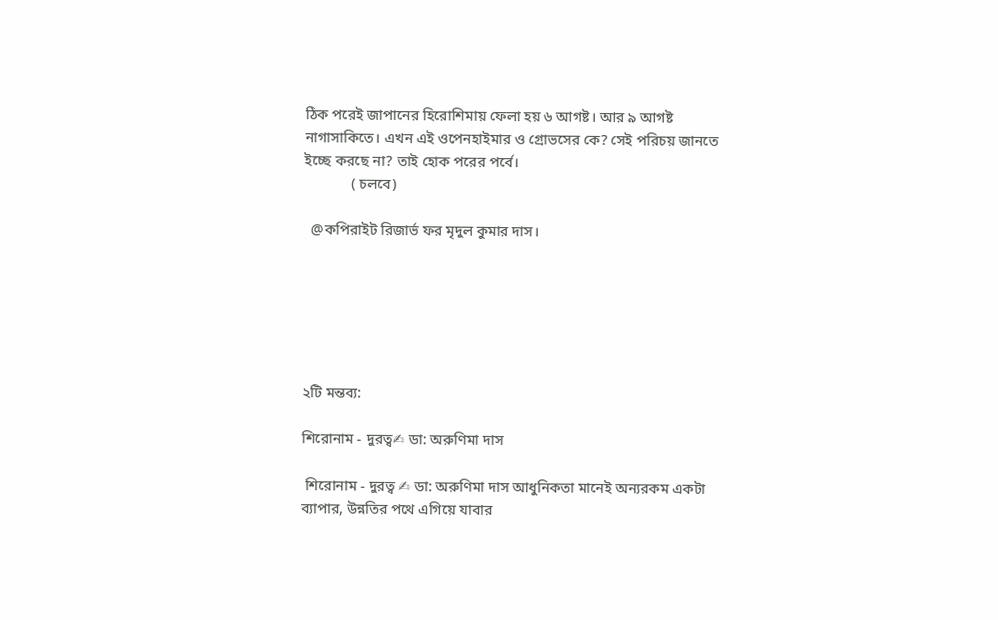ঠিক পরেই জাপানের হিরোশিমায় ফেলা হয় ৬ আগষ্ট। আর ৯ আগষ্ট নাগাসাকিতে। এখন এই ওপেনহাইমার ও গ্রোভসের কে? সেই পরিচয় জানতে ইচ্ছে করছে না? তাই হোক পরের পর্বে।
             ( চলবে)

  @কপিরাইট রিজার্ভ ফর মৃদুল কুমার দাস।






২টি মন্তব্য:

শিরোনাম - দুরত্ব✍ ডা: অরুণিমা দাস

 শিরোনাম - দুরত্ব ✍ ডা: অরুণিমা দাস আধুনিকতা মানেই অন্যরকম একটা ব্যাপার, উন্নতির পথে এগিয়ে যাবার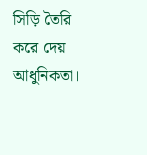সিড়ি তৈরি করে দেয় আধুনিকতা।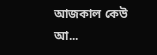আজকাল কেউ আ...